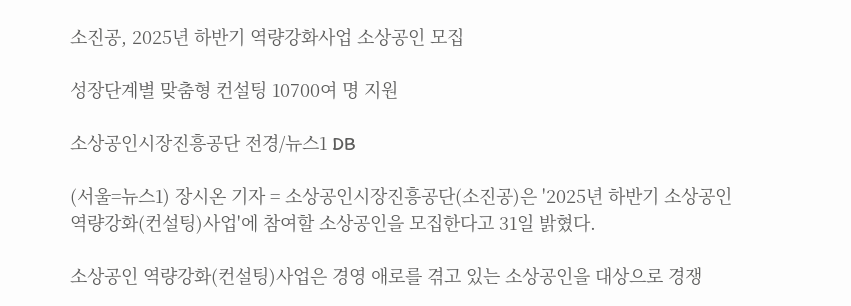소진공, 2025년 하반기 역량강화사업 소상공인 모집

성장단계별 맞춤형 컨설팅 10700여 명 지원

소상공인시장진흥공단 전경/뉴스1 DB

(서울=뉴스1) 장시온 기자 = 소상공인시장진흥공단(소진공)은 '2025년 하반기 소상공인 역량강화(컨설팅)사업'에 참여할 소상공인을 모집한다고 31일 밝혔다.

소상공인 역량강화(컨설팅)사업은 경영 애로를 겪고 있는 소상공인을 대상으로 경쟁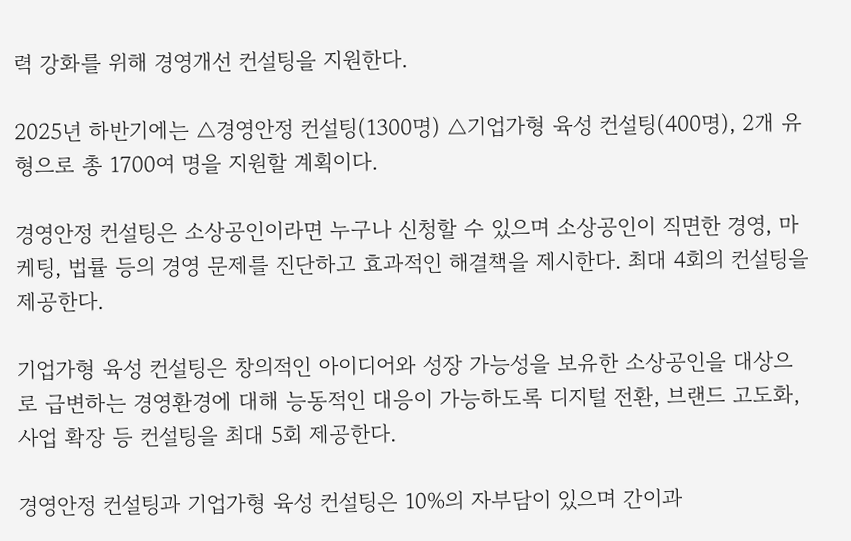력 강화를 위해 경영개선 컨설팅을 지원한다.

2025년 하반기에는 △경영안정 컨설팅(1300명) △기업가형 육성 컨설팅(400명), 2개 유형으로 총 1700여 명을 지원할 계획이다.

경영안정 컨설팅은 소상공인이라면 누구나 신청할 수 있으며 소상공인이 직면한 경영, 마케팅, 법률 등의 경영 문제를 진단하고 효과적인 해결책을 제시한다. 최대 4회의 컨설팅을 제공한다.

기업가형 육성 컨설팅은 창의적인 아이디어와 성장 가능성을 보유한 소상공인을 대상으로 급변하는 경영환경에 대해 능동적인 대응이 가능하도록 디지털 전환, 브랜드 고도화, 사업 확장 등 컨설팅을 최대 5회 제공한다.

경영안정 컨설팅과 기업가형 육성 컨설팅은 10%의 자부담이 있으며 간이과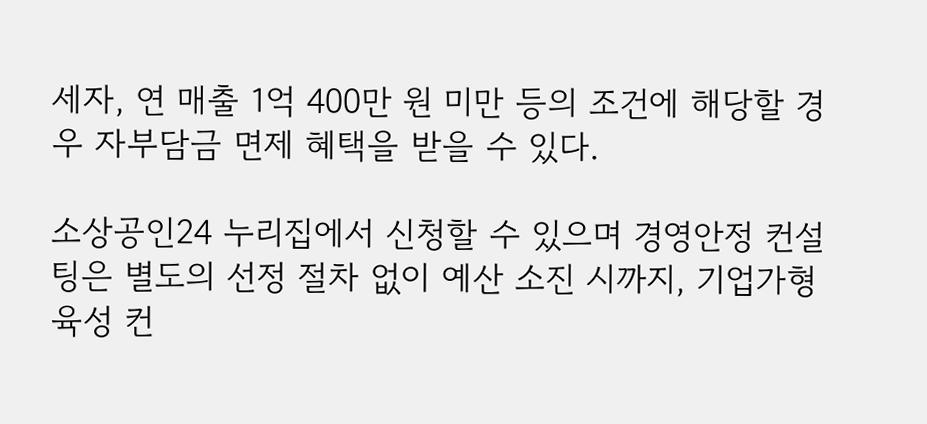세자, 연 매출 1억 400만 원 미만 등의 조건에 해당할 경우 자부담금 면제 혜택을 받을 수 있다.

소상공인24 누리집에서 신청할 수 있으며 경영안정 컨설팅은 별도의 선정 절차 없이 예산 소진 시까지, 기업가형 육성 컨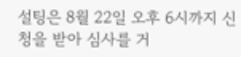설팅은 8월 22일 오후 6시까지 신청을 받아 심사를 거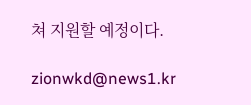쳐 지원할 예정이다.

zionwkd@news1.kr